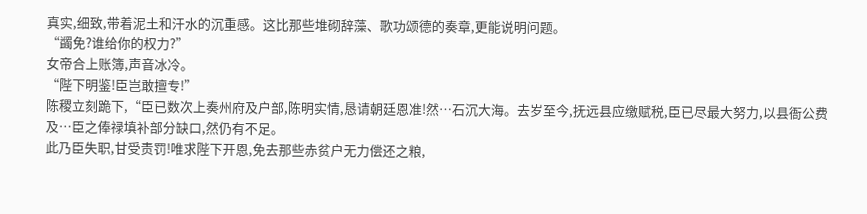真实,细致,带着泥土和汗水的沉重感。这比那些堆砌辞藻、歌功颂德的奏章,更能说明问题。
“蠲免?谁给你的权力?”
女帝合上账簿,声音冰冷。
“陛下明鉴!臣岂敢擅专!”
陈稷立刻跪下,“臣已数次上奏州府及户部,陈明实情,恳请朝廷恩准!然…石沉大海。去岁至今,抚远县应缴赋税,臣已尽最大努力,以县衙公费及…臣之俸禄填补部分缺口,然仍有不足。
此乃臣失职,甘受责罚!唯求陛下开恩,免去那些赤贫户无力偿还之粮,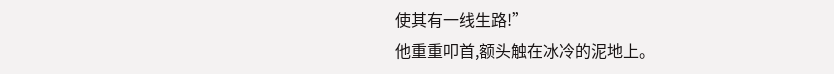使其有一线生路!”
他重重叩首,额头触在冰冷的泥地上。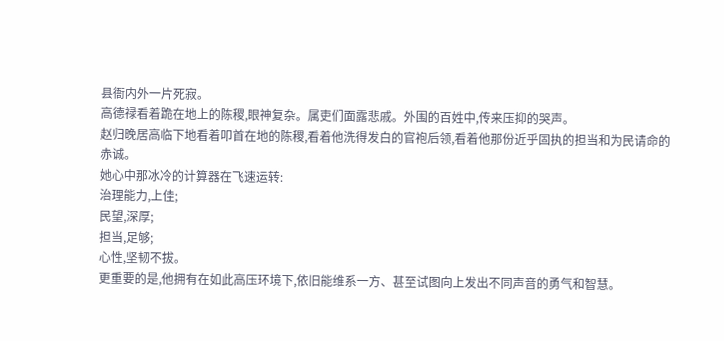县衙内外一片死寂。
高德禄看着跪在地上的陈稷,眼神复杂。属吏们面露悲戚。外围的百姓中,传来压抑的哭声。
赵归晚居高临下地看着叩首在地的陈稷,看着他洗得发白的官袍后领,看着他那份近乎固执的担当和为民请命的赤诚。
她心中那冰冷的计算器在飞速运转:
治理能力,上佳;
民望,深厚;
担当,足够;
心性,坚韧不拔。
更重要的是,他拥有在如此高压环境下,依旧能维系一方、甚至试图向上发出不同声音的勇气和智慧。